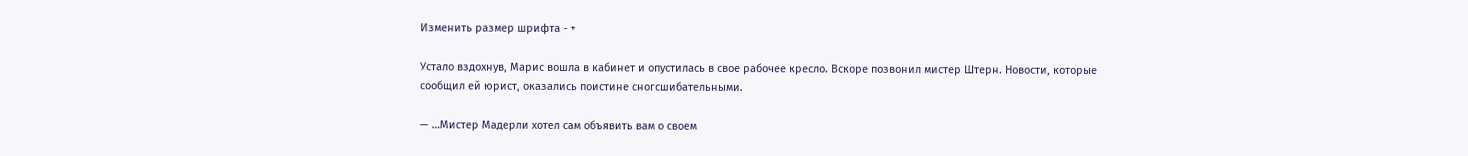Изменить размер шрифта - +

Устало вздохнув, Марис вошла в кабинет и опустилась в свое рабочее кресло. Вскоре позвонил мистер Штерн. Новости, которые сообщил ей юрист, оказались поистине сногсшибательными.

— …Мистер Мадерли хотел сам объявить вам о своем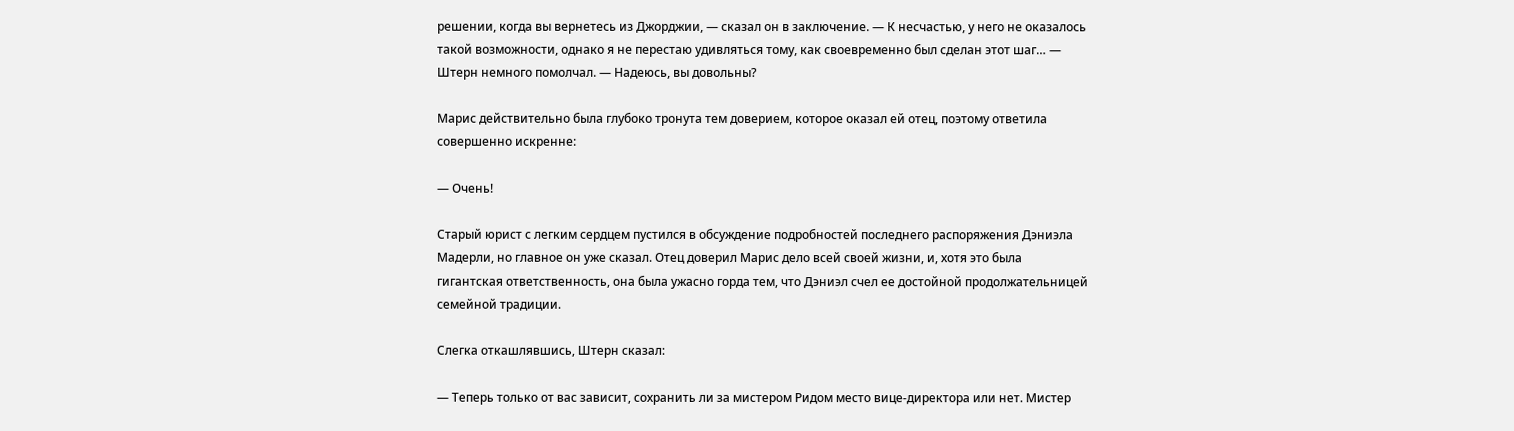решении, когда вы вернетесь из Джорджии, — сказал он в заключение. — К несчастью, у него не оказалось такой возможности, однако я не перестаю удивляться тому, как своевременно был сделан этот шаг… — Штерн немного помолчал. — Надеюсь, вы довольны?

Марис действительно была глубоко тронута тем доверием, которое оказал ей отец, поэтому ответила совершенно искренне:

— Очень!

Старый юрист с легким сердцем пустился в обсуждение подробностей последнего распоряжения Дэниэла Мадерли, но главное он уже сказал. Отец доверил Марис дело всей своей жизни, и, хотя это была гигантская ответственность, она была ужасно горда тем, что Дэниэл счел ее достойной продолжательницей семейной традиции.

Слегка откашлявшись, Штерн сказал:

— Теперь только от вас зависит, сохранить ли за мистером Ридом место вице-директора или нет. Мистер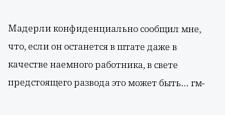Мадерли конфиденциально сообщил мне, что, если он останется в штате даже в качестве наемного работника, в свете предстоящего развода это может быть… гм-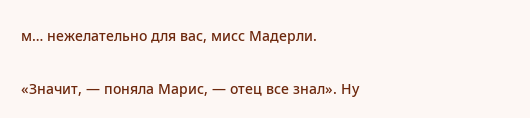м… нежелательно для вас, мисс Мадерли.

«Значит, — поняла Марис, — отец все знал». Ну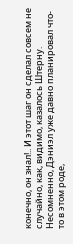конечно, он знал!.. И этот шаг он сделал совсем не случайно, как, видимо, казалось Штерну. Несомненно, Дэниэл уже давно планировал что-то в этом роде,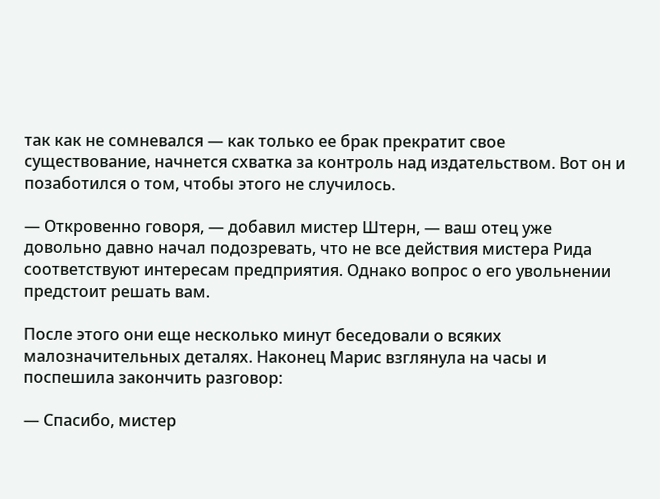так как не сомневался — как только ее брак прекратит свое существование, начнется схватка за контроль над издательством. Вот он и позаботился о том, чтобы этого не случилось.

— Откровенно говоря, — добавил мистер Штерн, — ваш отец уже довольно давно начал подозревать, что не все действия мистера Рида соответствуют интересам предприятия. Однако вопрос о его увольнении предстоит решать вам.

После этого они еще несколько минут беседовали о всяких малозначительных деталях. Наконец Марис взглянула на часы и поспешила закончить разговор:

— Спасибо, мистер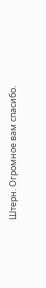Штерн. Огромное вам спасибо.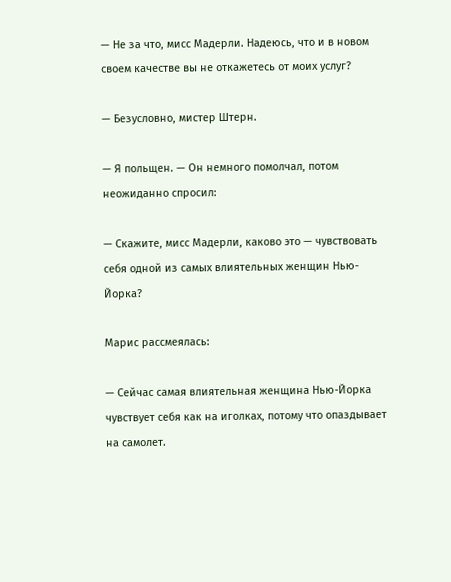— Не за что, мисс Мадерли. Надеюсь, что и в новом своем качестве вы не откажетесь от моих услуг?

— Безусловно, мистер Штерн.

— Я польщен. — Он немного помолчал, потом неожиданно спросил:

— Скажите, мисс Мадерли, каково это — чувствовать себя одной из самых влиятельных женщин Нью-Йорка?

Марис рассмеялась:

— Сейчас самая влиятельная женщина Нью-Йорка чувствует себя как на иголках, потому что опаздывает на самолет.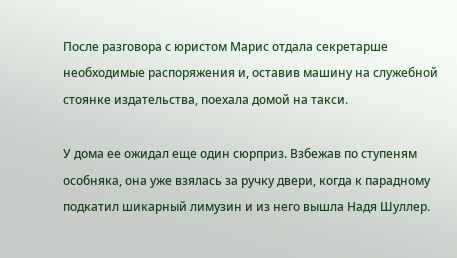После разговора с юристом Марис отдала секретарше необходимые распоряжения и, оставив машину на служебной стоянке издательства, поехала домой на такси.

У дома ее ожидал еще один сюрприз. Взбежав по ступеням особняка, она уже взялась за ручку двери, когда к парадному подкатил шикарный лимузин и из него вышла Надя Шуллер.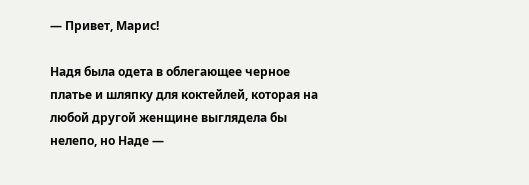— Привет, Марис!

Надя была одета в облегающее черное платье и шляпку для коктейлей, которая на любой другой женщине выглядела бы нелепо, но Наде —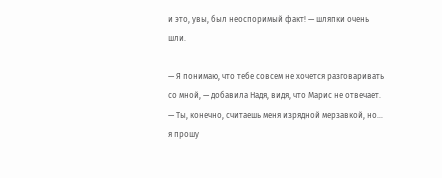и это, увы, был неоспоримый факт! — шляпки очень шли.

— Я понимаю, что тебе совсем не хочется разговаривать со мной, — добавила Надя, видя, что Марис не отвечает. — Ты, конечно, считаешь меня изрядной мерзавкой, но… я прошу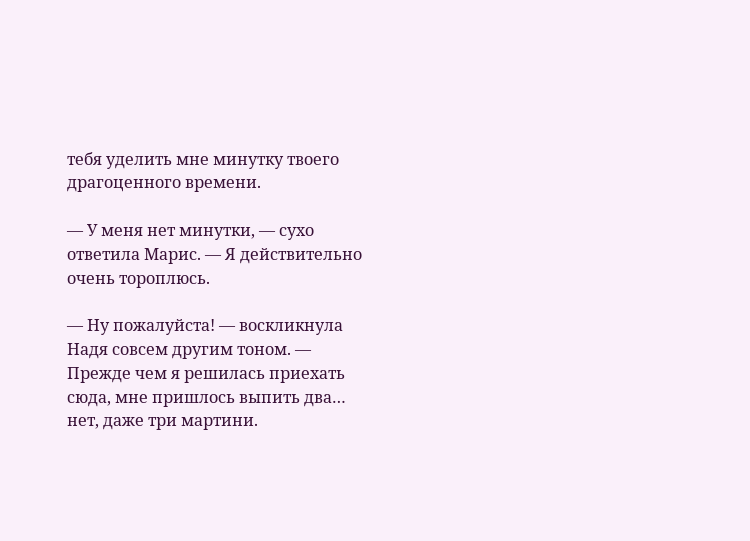тебя уделить мне минутку твоего драгоценного времени.

— У меня нет минутки, — сухо ответила Марис. — Я действительно очень тороплюсь.

— Ну пожалуйста! — воскликнула Надя совсем другим тоном. — Прежде чем я решилась приехать сюда, мне пришлось выпить два… нет, даже три мартини.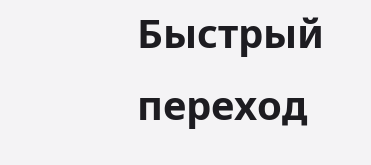Быстрый переход